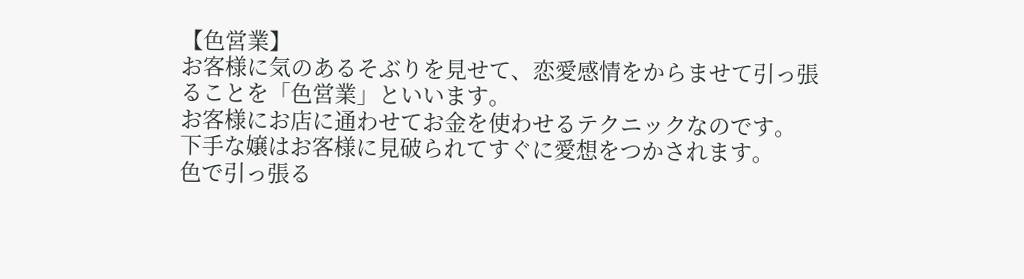【色営業】
お客様に気のあるそぶりを見せて、恋愛感情をからませて引っ張ることを「色営業」といいます。
お客様にお店に通わせてお金を使わせるテクニックなのです。
下手な嬢はお客様に見破られてすぐに愛想をつかされます。
色で引っ張る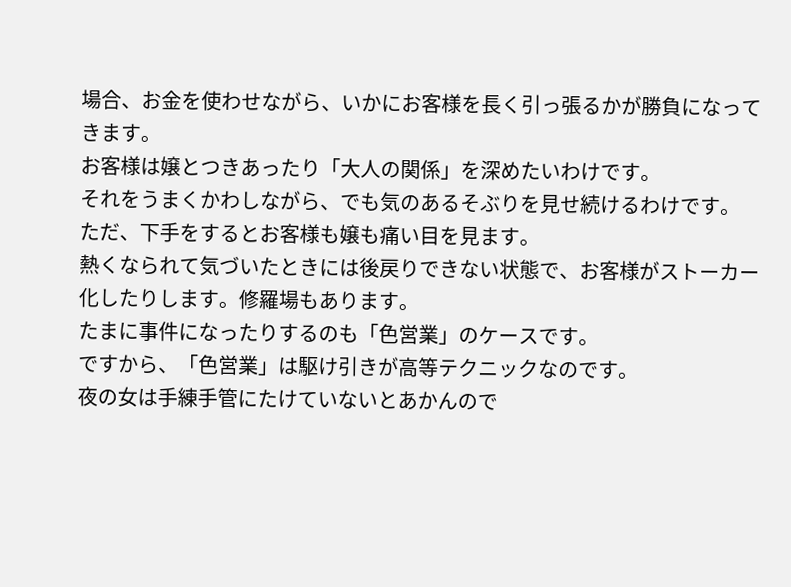場合、お金を使わせながら、いかにお客様を長く引っ張るかが勝負になってきます。
お客様は嬢とつきあったり「大人の関係」を深めたいわけです。
それをうまくかわしながら、でも気のあるそぶりを見せ続けるわけです。
ただ、下手をするとお客様も嬢も痛い目を見ます。
熱くなられて気づいたときには後戻りできない状態で、お客様がストーカー化したりします。修羅場もあります。
たまに事件になったりするのも「色営業」のケースです。
ですから、「色営業」は駆け引きが高等テクニックなのです。
夜の女は手練手管にたけていないとあかんので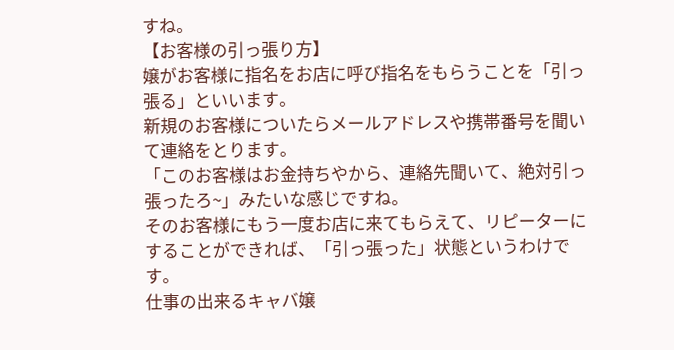すね。
【お客様の引っ張り方】
嬢がお客様に指名をお店に呼び指名をもらうことを「引っ張る」といいます。
新規のお客様についたらメールアドレスや携帯番号を聞いて連絡をとります。
「このお客様はお金持ちやから、連絡先聞いて、絶対引っ張ったろ~」みたいな感じですね。
そのお客様にもう一度お店に来てもらえて、リピーターにすることができれば、「引っ張った」状態というわけです。
仕事の出来るキャバ嬢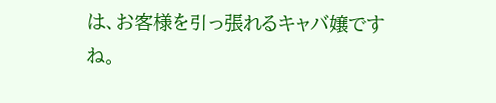は、お客様を引っ張れるキャバ嬢ですね。